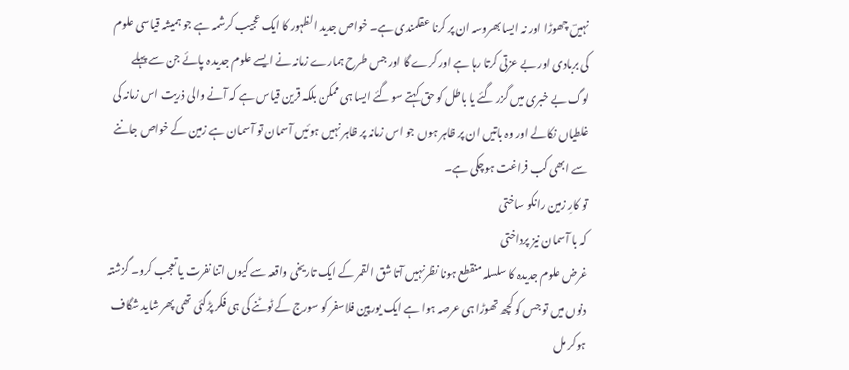نہیںؔ چھوڑا اور نہ ایسا بھروسہ ان پر کرنا عقلمندی ہے۔ خواص جدید الظہور کا ایک عجیب کرشمہ ہے جو ہمیشہ قیاسی علوم کی بربادی اور بے عزتی کرتا رہا ہے اور کرے گا اور جس طرح ہمارے زمانہ نے ایسے علوم جدید ہ پائے جن سے پہلے لوگ بے خبری میں گزر گئے یا باطل کو حق کہتے سو گئے ایسا ہی ممکن بلکہ قرین قیاس ہے کہ آنے والی ذریت اس زمانہ کی غلطیاں نکالے اور وہ باتیں ان پر ظاہر ہوں جو اس زمانہ پر ظاہر نہیں ہوئیں آسمان تو آسمان ہے زمین کے خواص جاننے سے ابھی کب فراغت ہوچکی ہے۔
تو کارِ زمین رانکو ساختی
کہ با آسمان نیز پرداختی
غرض علوم جدیدہ کا سلسلہ منقطع ہونا نظرنہیں آتا شق القمر کے ایک تاریخی واقعہ سے کیوں اتنا نفرت یا تعجب کرو۔ گزشتہ دنوں میں تو جس کو کچھ تھوڑا ہی عرصہ ہوا ہے ایک یورپین فلاسفر کو سورج کے ٹوٹنے کی ہی فکر پڑگئی تھی پھر شاید شگاف ہوکر مل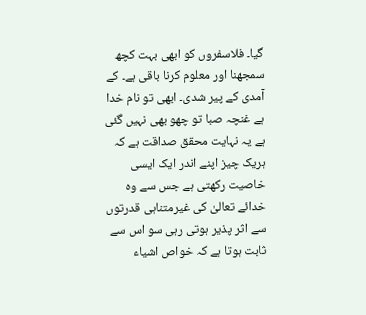گیا۔ فلاسفروں کو ابھی بہت کچھ سمجھنا اور معلوم کرنا باقی ہے۔ کے آمدی کے پیر شدی۔ ابھی تو نام خدا ہے غنچہ صبا تو چھو بھی نہیں گئی ہے یہ نہایت محقق صداقت ہے کہ ہریک چیز اپنے اندر ایک ایسی خاصیت رکھتی ہے جس سے وہ خدائے تعالیٰ کی غیرمتناہی قدرتوں سے اثر پذیر ہوتی رہی سو اس سے ثابت ہوتا ہے کہ خواص اشیاء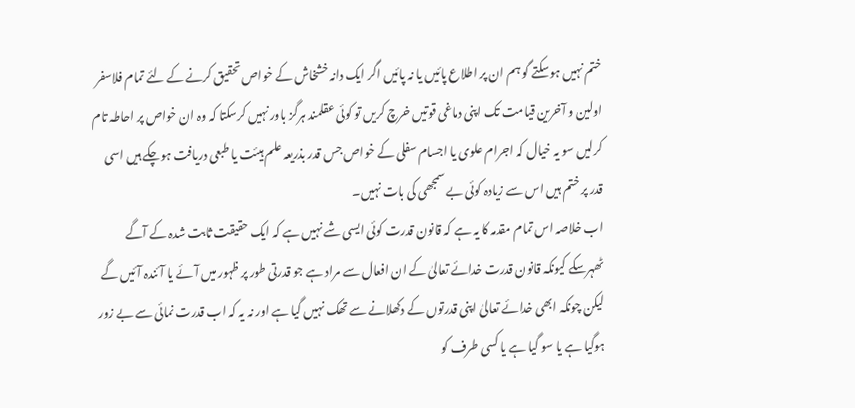ختم نہیں ہوسکتے گو ہم ان پر اطلاع پائیں یا نہ پائیں اگر ایک دانہ خشخاش کے خواص تحقیق کرنے کے لئے تمام فلاسفر اولین و آخرین قیامت تک اپنی دماغی قوتیں خرچ کریں تو کوئی عقلمند ہرگز باور نہیں کرسکتا کہ وہ ان خواص پر احاطہ تام کرلیں سو یہ خیال کہ اجرام علوی یا اجسام سفلی کے خواص جس قدر بذریعہ علم ہیئت یا طبعی دریافت ہوچکے ہیں اسی قدر پر ختم ہیں اس سے زیادہ کوئی بے سمجھی کی بات نہیں۔
اب خلاصہ اس تمام مقدمہ کا یہ ہے کہ قانون قدرت کوئی ایسی شے نہیں ہے کہ ایک حقیقت ثابت شدہ کے آگے ٹھہرسکے کیونکہ قانون قدرت خدائے تعالیٰ کے ان افعال سے مراد ہے جو قدرتی طور پر ظہور میں آئے یا آئندہ آئیں گے لیکن چونکہ ابھی خدائے تعالیٰ اپنی قدرتوں کے دکھلانے سے تھک نہیں گیا ہے اور نہ یہ کہ اب قدرت نمائی سے بے زور ہوگیا ہے یا سو گیا ہے یا کسی طرف کو